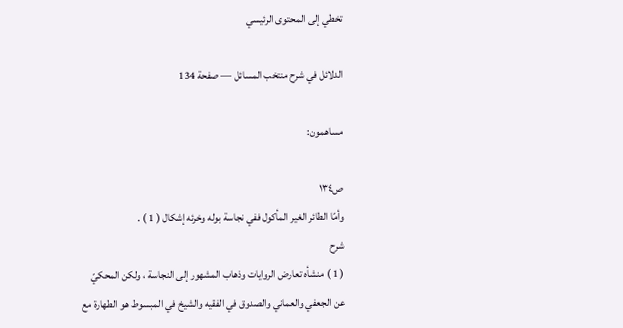تخطي إلى المحتوى الرئيسي

الدلائل في شرح منتخب المسائل — صفحة 134

مساهمون:

ص١٣٤
وأمّا الطائر الغير المأكول ففي نجاسة بوله وخرئه إشكال ( 1 ) .
شرح
( 1 ) منشأه تعارض الروايات وذهاب المشهور إلى النجاسة ، ولكن المحكيّ عن الجعفي والعماني والصدوق في الفقيه والشيخ في المبسوط هو الطهارة مع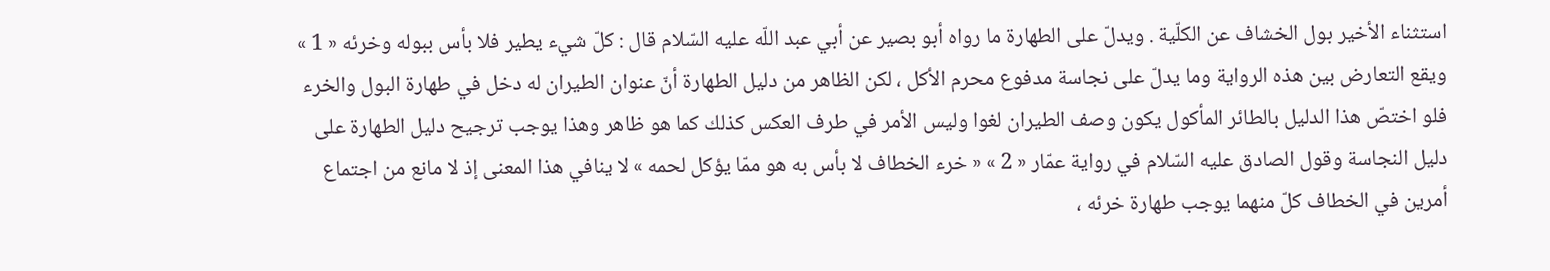استثناء الأخير بول الخشاف عن الكلّية . ويدلّ على الطهارة ما رواه أبو بصير عن أبي عبد اللّه عليه السّلام قال : كلّ شيء يطير فلا بأس ببوله وخرئه « 1 » ويقع التعارض بين هذه الرواية وما يدلّ على نجاسة مدفوع محرم الأكل ، لكن الظاهر من دليل الطهارة أنّ عنوان الطيران له دخل في طهارة البول والخرء فلو اختصّ هذا الدليل بالطائر المأكول يكون وصف الطيران لغوا وليس الأمر في طرف العكس كذلك كما هو ظاهر وهذا يوجب ترجيح دليل الطهارة على دليل النجاسة وقول الصادق عليه السّلام في رواية عمّار « 2 » « خرء الخطاف لا بأس به هو ممّا يؤكل لحمه » لا ينافي هذا المعنى إذ لا مانع من اجتماع أمرين في الخطاف كلّ منهما يوجب طهارة خرئه ،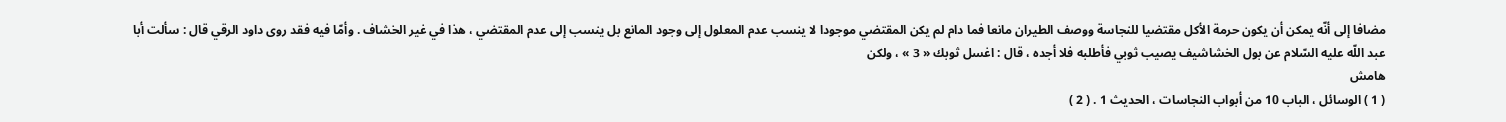مضافا إلى أنّه يمكن أن يكون حرمة الأكل مقتضيا للنجاسة ووصف الطيران مانعا فما دام لم يكن المقتضي موجودا لا ينسب عدم المعلول إلى وجود المانع بل ينسب إلى عدم المقتضي ، هذا في غير الخشاف . وأمّا فيه فقد روى داود الرقي قال : سألت أبا عبد اللّه عليه السّلام عن بول الخشاشيف يصيب ثوبي فأطلبه فلا أجده ، قال : اغسل ثوبك « 3 » ، ولكن
هامش
( 1 ) الوسائل ، الباب 10 من أبواب النجاسات ، الحديث 1 . ( 2 )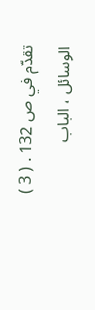تقدّم في ص 132 . ( 3 ) الوسائل ، الباب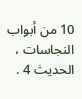10 من أبواب النجاسات ، الحديث 4 .